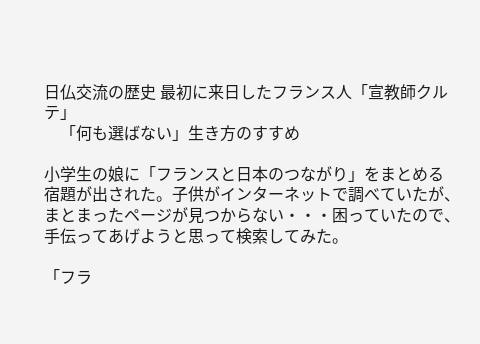日仏交流の歴史 最初に来日したフランス人「宣教師クルテ」
    「何も選ばない」生き方のすすめ

小学生の娘に「フランスと日本のつながり」をまとめる
宿題が出された。子供がインターネットで調べていたが、
まとまったページが見つからない・・・困っていたので、
手伝ってあげようと思って検索してみた。

「フラ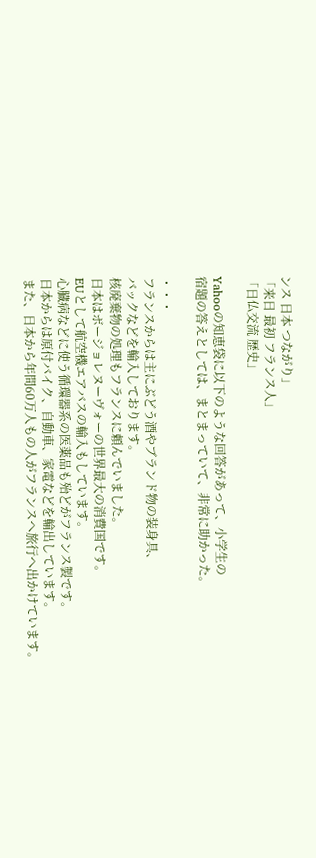ンス 日本 つながり」
「来日 最初 フランス人」
「日仏交流 歴史」

Yahooの知恵袋に以下のような回答があって、小学生の
宿題の答えとしては、まとまっていて、非常に助かった。

・・・
フランスからは主にぶどう酒やブランド物の装身具、
バックなどを輸入しております。
核廃棄物の処理もフランスに頼んでいました。
日本はボージョレヌーヴォーの世界最大の消費国です。
EUとして航空機エアバスの輸入もしています。
心臓病などに使う循環器系の医薬品も殆どがフランス製です。
日本からは原付バイク、自動車、家電などを輸出しています。
また、日本から年間60万人もの人がフランスへ旅行へ出かけています。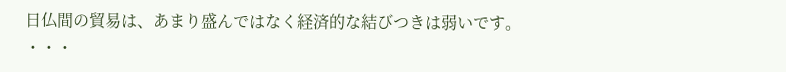日仏間の貿易は、あまり盛んではなく経済的な結びつきは弱いです。
・・・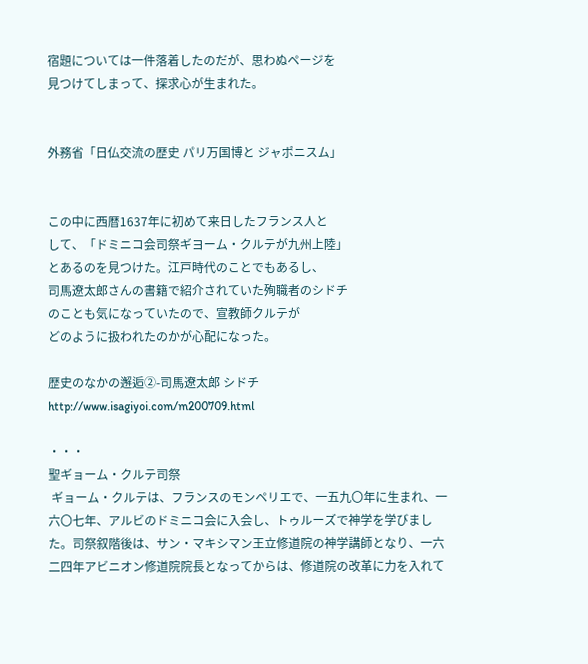宿題については一件落着したのだが、思わぬページを
見つけてしまって、探求心が生まれた。


外務省「日仏交流の歴史 パリ万国博と ジャポニスム」


この中に西暦1637年に初めて来日したフランス人と
して、「ドミニコ会司祭ギヨーム・クルテが九州上陸」
とあるのを見つけた。江戸時代のことでもあるし、
司馬遼太郎さんの書籍で紹介されていた殉職者のシドチ
のことも気になっていたので、宣教師クルテが
どのように扱われたのかが心配になった。

歴史のなかの邂逅②-司馬遼太郎 シドチ
http://www.isagiyoi.com/m200709.html

・・・
聖ギョーム・クルテ司祭
 ギョーム・クルテは、フランスのモンペリエで、一五九〇年に生まれ、一六〇七年、アルビのドミニコ会に入会し、トゥルーズで神学を学びました。司祭叙階後は、サン・マキシマン王立修道院の神学講師となり、一六二四年アビニオン修道院院長となってからは、修道院の改革に力を入れて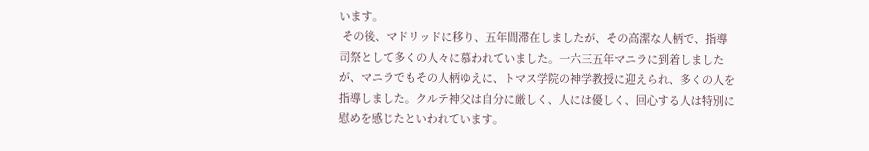います。
 その後、マドリッドに移り、五年間滞在しましたが、その高潔な人柄で、指導司祭として多くの人々に慕われていました。一六三五年マニラに到着しましたが、マニラでもその人柄ゆえに、トマス学院の神学教授に迎えられ、多くの人を指導しました。クルテ神父は自分に厳しく、人には優しく、回心する人は特別に慰めを感じたといわれています。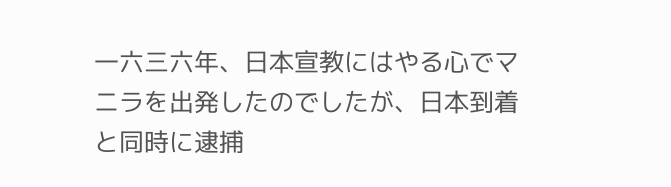一六三六年、日本宣教にはやる心でマニラを出発したのでしたが、日本到着と同時に逮捕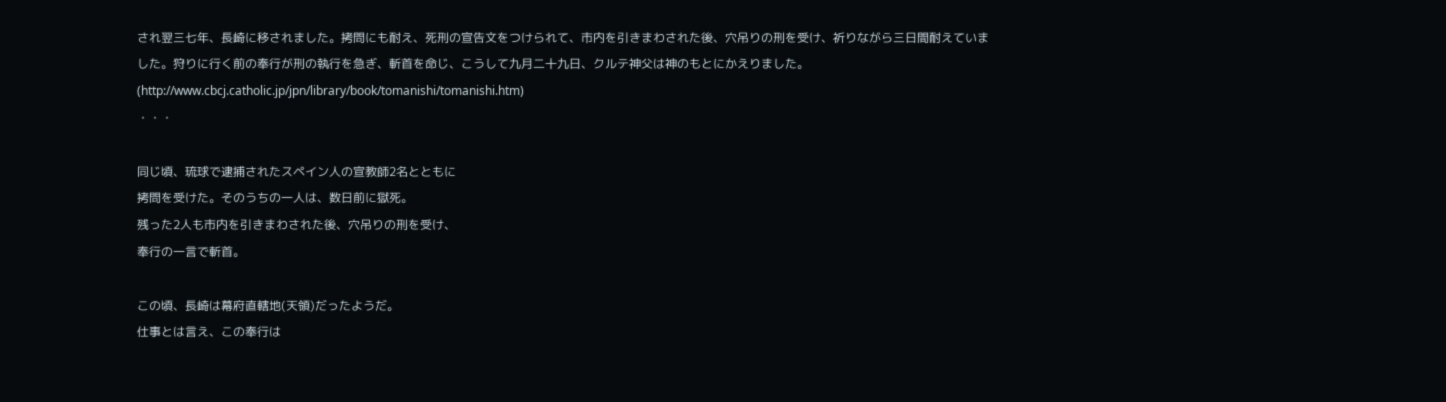され翌三七年、長崎に移されました。拷問にも耐え、死刑の宣告文をつけられて、市内を引きまわされた後、穴吊りの刑を受け、祈りながら三日間耐えていました。狩りに行く前の奉行が刑の執行を急ぎ、斬首を命じ、こうして九月二十九日、クルテ神父は神のもとにかえりました。
(http://www.cbcj.catholic.jp/jpn/library/book/tomanishi/tomanishi.htm)
・・・

同じ頃、琉球で逮捕されたスペイン人の宣教師2名とともに
拷問を受けた。そのうちの一人は、数日前に獄死。
残った2人も市内を引きまわされた後、穴吊りの刑を受け、
奉行の一言で斬首。

この頃、長崎は幕府直轄地(天領)だったようだ。
仕事とは言え、この奉行は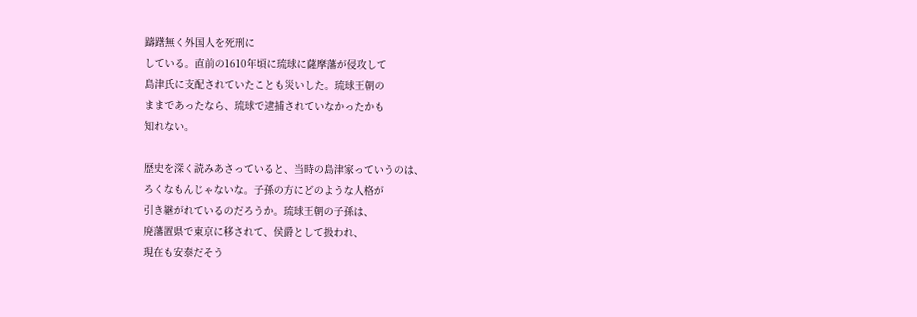躊躇無く外国人を死刑に
している。直前の1610年頃に琉球に薩摩藩が侵攻して
島津氏に支配されていたことも災いした。琉球王朝の
ままであったなら、琉球で逮捕されていなかったかも
知れない。

歴史を深く読みあさっていると、当時の島津家っていうのは、
ろくなもんじゃないな。子孫の方にどのような人格が
引き継がれているのだろうか。琉球王朝の子孫は、
廃藩置県で東京に移されて、侯爵として扱われ、
現在も安泰だそう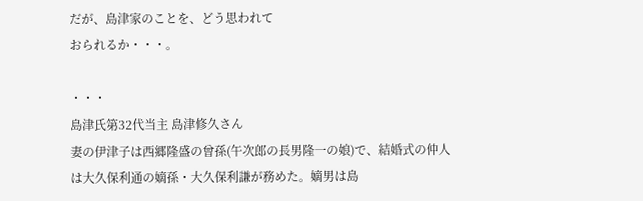だが、島津家のことを、どう思われて
おられるか・・・。

・・・
島津氏第32代当主 島津修久さん
妻の伊津子は西郷隆盛の曾孫(午次郎の長男隆一の娘)で、結婚式の仲人は大久保利通の嫡孫・大久保利謙が務めた。嫡男は島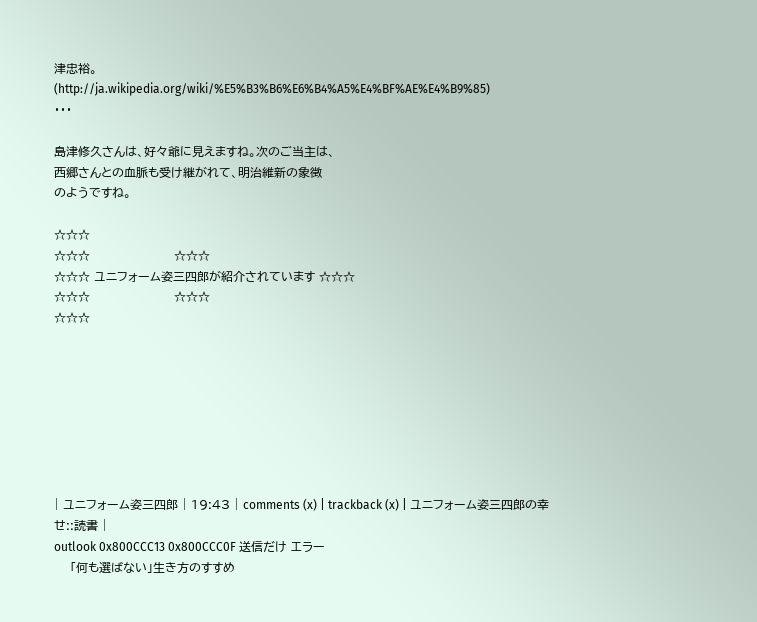津忠裕。
(http://ja.wikipedia.org/wiki/%E5%B3%B6%E6%B4%A5%E4%BF%AE%E4%B9%85)
・・・

島津修久さんは、好々爺に見えますね。次のご当主は、
西郷さんとの血脈も受け継がれて、明治維新の象徴
のようですね。

☆☆☆
☆☆☆                     ☆☆☆
☆☆☆ ユニフォーム姿三四郎が紹介されています ☆☆☆
☆☆☆                     ☆☆☆
☆☆☆








| ユニフォーム姿三四郎 | 19:43 | comments (x) | trackback (x) | ユニフォーム姿三四郎の幸せ::読書 |
outlook 0x800CCC13 0x800CCC0F 送信だけ エラー
    「何も選ばない」生き方のすすめ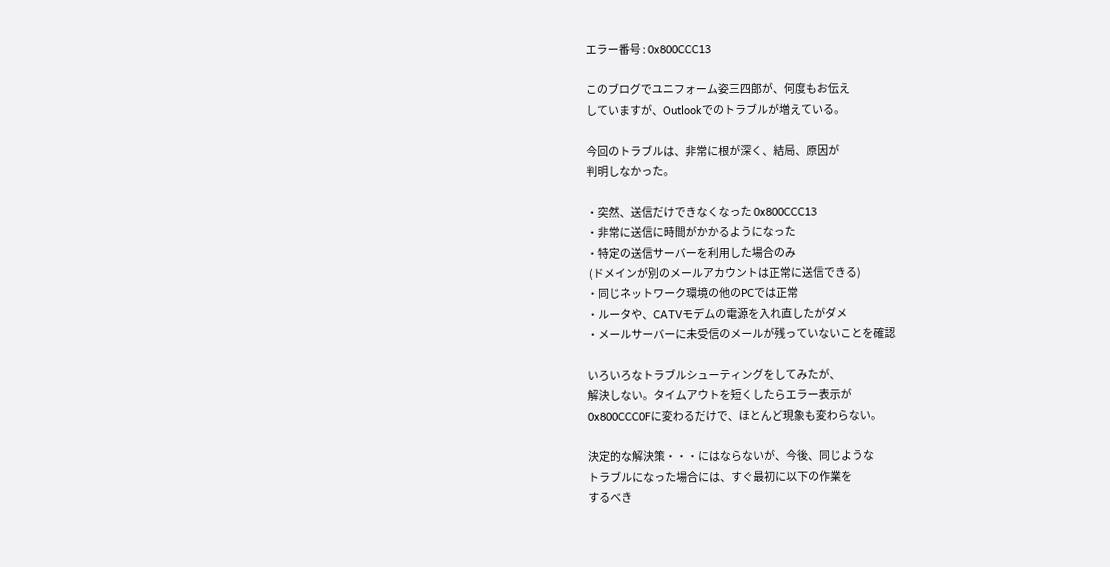エラー番号 : 0x800CCC13

このブログでユニフォーム姿三四郎が、何度もお伝え
していますが、Outlookでのトラブルが増えている。

今回のトラブルは、非常に根が深く、結局、原因が
判明しなかった。

・突然、送信だけできなくなった 0x800CCC13
・非常に送信に時間がかかるようになった
・特定の送信サーバーを利用した場合のみ
 (ドメインが別のメールアカウントは正常に送信できる)
・同じネットワーク環境の他のPCでは正常
・ルータや、CATVモデムの電源を入れ直したがダメ
・メールサーバーに未受信のメールが残っていないことを確認

いろいろなトラブルシューティングをしてみたが、
解決しない。タイムアウトを短くしたらエラー表示が
0x800CCC0Fに変わるだけで、ほとんど現象も変わらない。

決定的な解決策・・・にはならないが、今後、同じような
トラブルになった場合には、すぐ最初に以下の作業を
するべき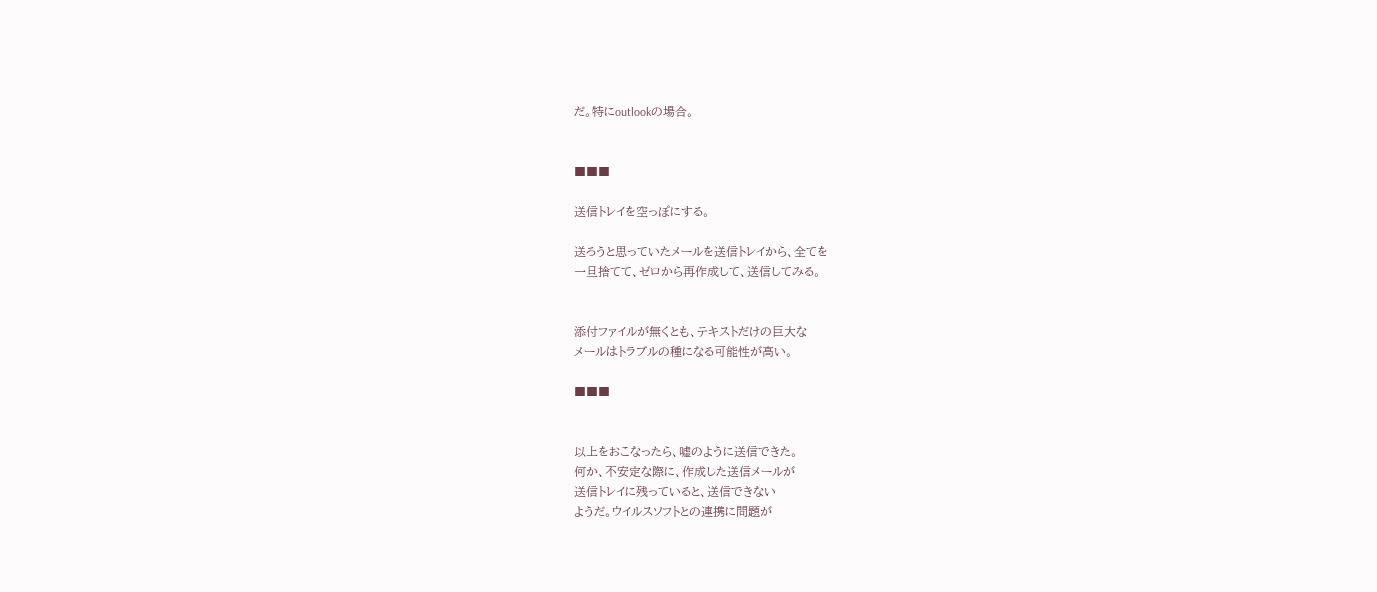だ。特にoutlookの場合。


■■■

送信トレイを空っぽにする。

送ろうと思っていたメールを送信トレイから、全てを
一旦捨てて、ゼロから再作成して、送信してみる。


添付ファイルが無くとも、テキストだけの巨大な
メールはトラブルの種になる可能性が高い。

■■■


以上をおこなったら、嘘のように送信できた。
何か、不安定な際に、作成した送信メールが
送信トレイに残っていると、送信できない
ようだ。ウイルスソフトとの連携に問題が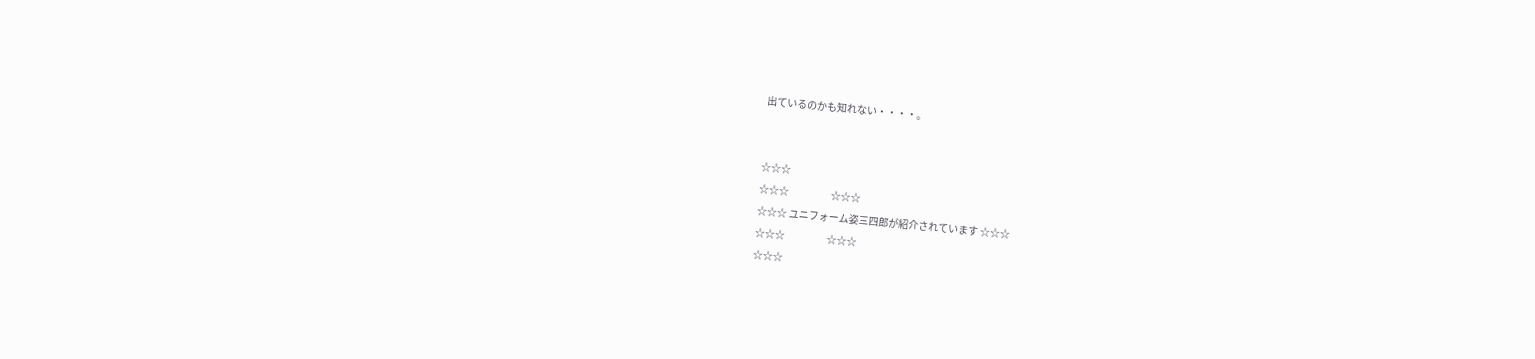出ているのかも知れない・・・・。


☆☆☆
☆☆☆                     ☆☆☆
☆☆☆ ユニフォーム姿三四郎が紹介されています ☆☆☆
☆☆☆                     ☆☆☆
☆☆☆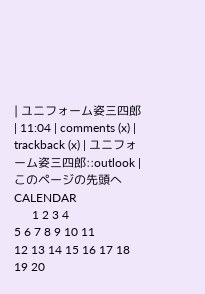| ユニフォーム姿三四郎 | 11:04 | comments (x) | trackback (x) | ユニフォーム姿三四郎::outlook |
このページの先頭へ
CALENDAR
      1 2 3 4
5 6 7 8 9 10 11
12 13 14 15 16 17 18
19 20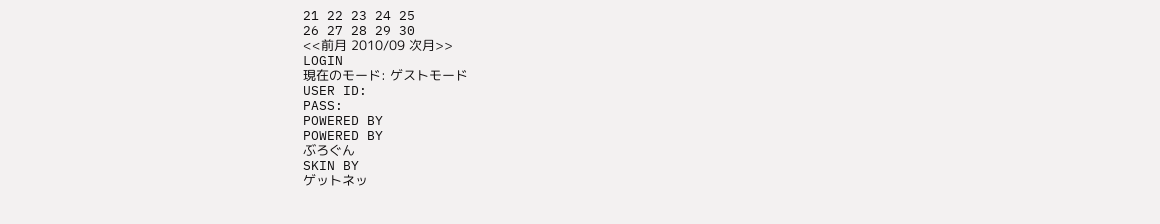21 22 23 24 25
26 27 28 29 30
<<前月 2010/09 次月>>
LOGIN
現在のモード: ゲストモード
USER ID:
PASS:
POWERED BY
POWERED BY
ぶろぐん
SKIN BY
ゲットネッ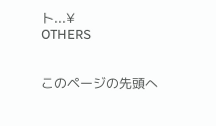ト...¥
OTHERS


このページの先頭へ